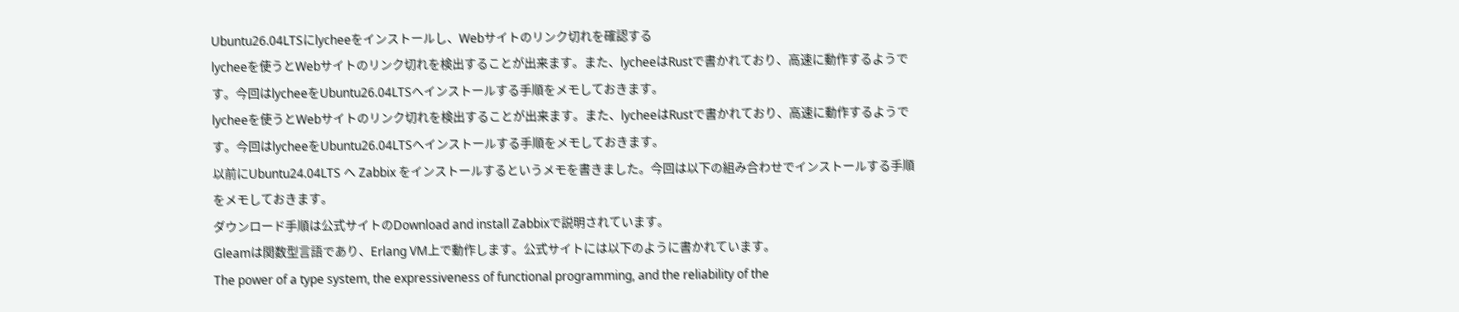Ubuntu26.04LTSにlycheeをインストールし、Webサイトのリンク切れを確認する
lycheeを使うとWebサイトのリンク切れを検出することが出来ます。また、lycheeはRustで書かれており、高速に動作するようです。今回はlycheeをUbuntu26.04LTSへインストールする手順をメモしておきます。
lycheeを使うとWebサイトのリンク切れを検出することが出来ます。また、lycheeはRustで書かれており、高速に動作するようです。今回はlycheeをUbuntu26.04LTSへインストールする手順をメモしておきます。
以前にUbuntu24.04LTS へ Zabbix をインストールするというメモを書きました。今回は以下の組み合わせでインストールする手順をメモしておきます。
ダウンロード手順は公式サイトのDownload and install Zabbixで説明されています。
Gleamは関数型言語であり、Erlang VM上で動作します。公式サイトには以下のように書かれています。
The power of a type system, the expressiveness of functional programming, and the reliability of the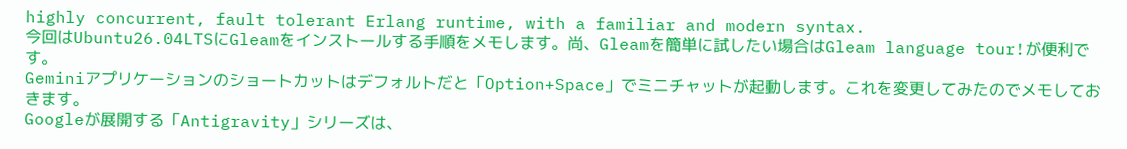highly concurrent, fault tolerant Erlang runtime, with a familiar and modern syntax.
今回はUbuntu26.04LTSにGleamをインストールする手順をメモします。尚、Gleamを簡単に試したい場合はGleam language tour!が便利です。
Geminiアプリケーションのショートカットはデフォルトだと「Option+Space」でミニチャットが起動します。これを変更してみたのでメモしておきます。
Googleが展開する「Antigravity」シリーズは、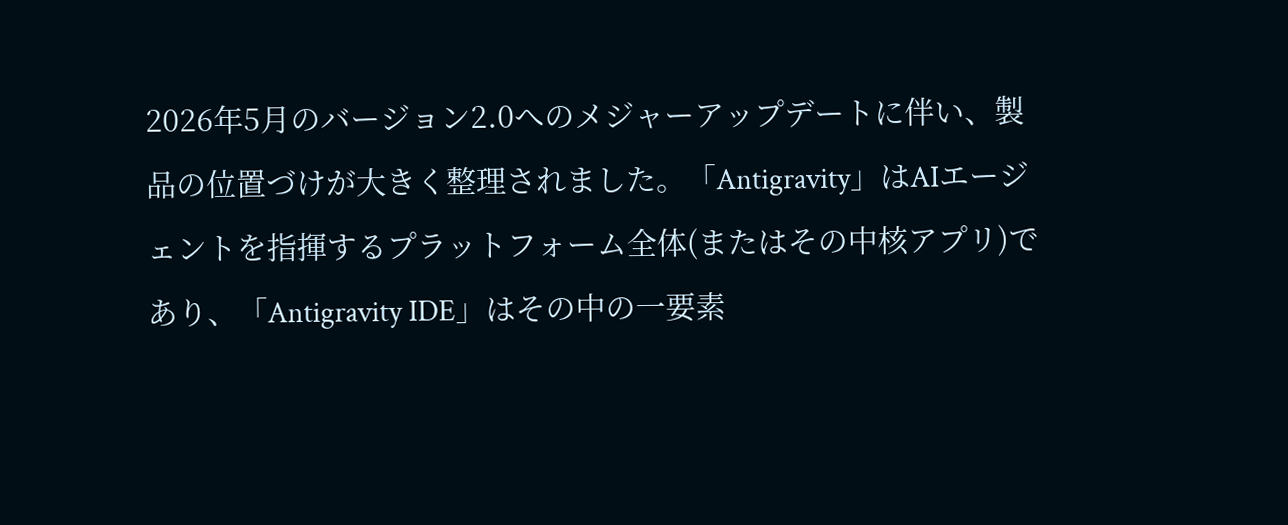2026年5月のバージョン2.0へのメジャーアップデートに伴い、製品の位置づけが大きく整理されました。「Antigravity」はAIエージェントを指揮するプラットフォーム全体(またはその中核アプリ)であり、「Antigravity IDE」はその中の一要素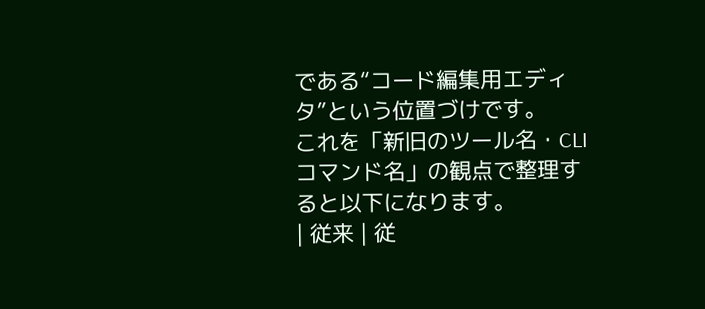である“コード編集用エディタ”という位置づけです。
これを「新旧のツール名・CLIコマンド名」の観点で整理すると以下になります。
| 従来 | 従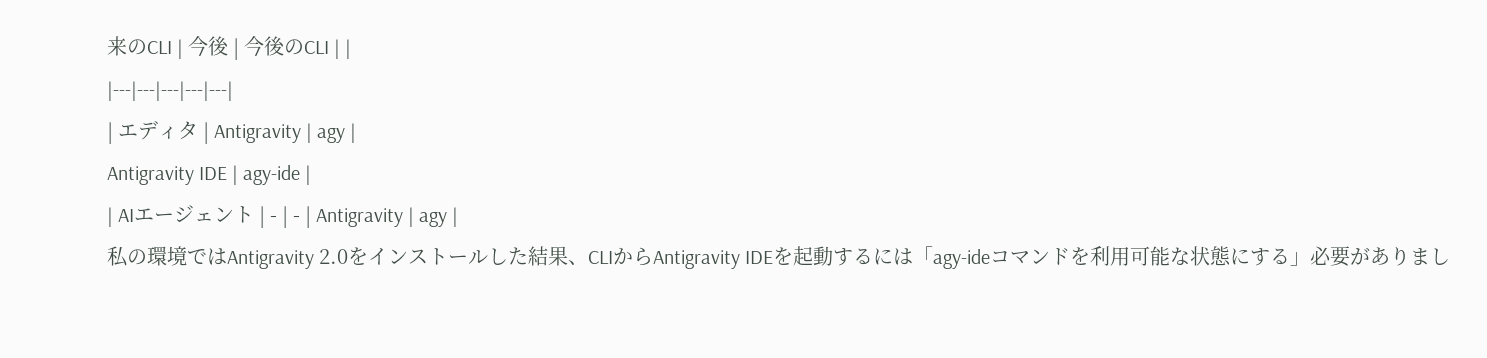来のCLI | 今後 | 今後のCLI | |
|---|---|---|---|---|
| エディタ | Antigravity | agy |
Antigravity IDE | agy-ide |
| AIエージェント | - | - | Antigravity | agy |
私の環境ではAntigravity 2.0をインストールした結果、CLIからAntigravity IDEを起動するには「agy-ideコマンドを利用可能な状態にする」必要がありまし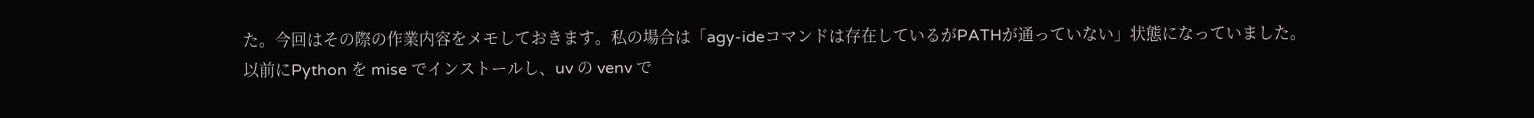た。今回はその際の作業内容をメモしておきます。私の場合は「agy-ideコマンドは存在しているがPATHが通っていない」状態になっていました。
以前にPython を mise でインストールし、uv の venv で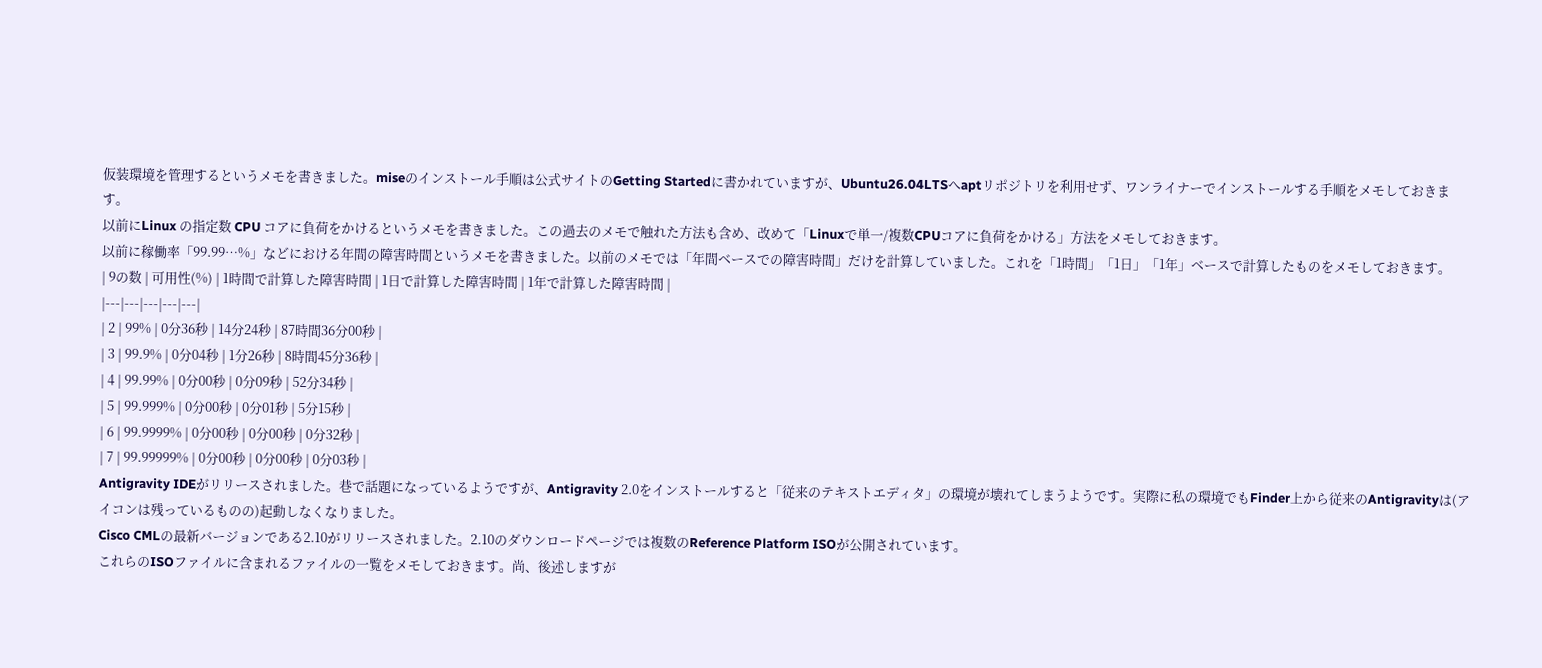仮装環境を管理するというメモを書きました。miseのインストール手順は公式サイトのGetting Startedに書かれていますが、Ubuntu26.04LTSへaptリポジトリを利用せず、ワンライナーでインストールする手順をメモしておきます。
以前にLinux の指定数 CPU コアに負荷をかけるというメモを書きました。この過去のメモで触れた方法も含め、改めて「Linuxで単一/複数CPUコアに負荷をかける」方法をメモしておきます。
以前に稼働率「99.99…%」などにおける年間の障害時間というメモを書きました。以前のメモでは「年間ベースでの障害時間」だけを計算していました。これを「1時間」「1日」「1年」ベースで計算したものをメモしておきます。
| 9の数 | 可用性(%) | 1時間で計算した障害時間 | 1日で計算した障害時間 | 1年で計算した障害時間 |
|---|---|---|---|---|
| 2 | 99% | 0分36秒 | 14分24秒 | 87時間36分00秒 |
| 3 | 99.9% | 0分04秒 | 1分26秒 | 8時間45分36秒 |
| 4 | 99.99% | 0分00秒 | 0分09秒 | 52分34秒 |
| 5 | 99.999% | 0分00秒 | 0分01秒 | 5分15秒 |
| 6 | 99.9999% | 0分00秒 | 0分00秒 | 0分32秒 |
| 7 | 99.99999% | 0分00秒 | 0分00秒 | 0分03秒 |
Antigravity IDEがリリースされました。巷で話題になっているようですが、Antigravity 2.0をインストールすると「従来のテキストエディタ」の環境が壊れてしまうようです。実際に私の環境でもFinder上から従来のAntigravityは(アイコンは残っているものの)起動しなくなりました。
Cisco CMLの最新バージョンである2.10がリリースされました。2.10のダウンロードページでは複数のReference Platform ISOが公開されています。
これらのISOファイルに含まれるファイルの一覧をメモしておきます。尚、後述しますが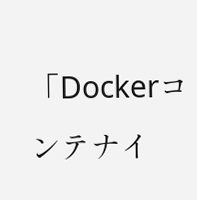「Dockerコンテナイ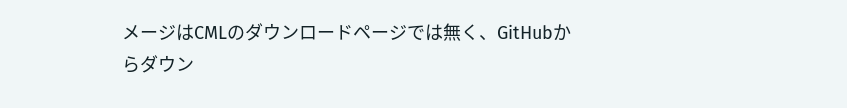メージはCMLのダウンロードページでは無く、GitHubからダウン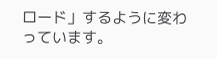ロード」するように変わっています。